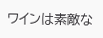ワインは素敵な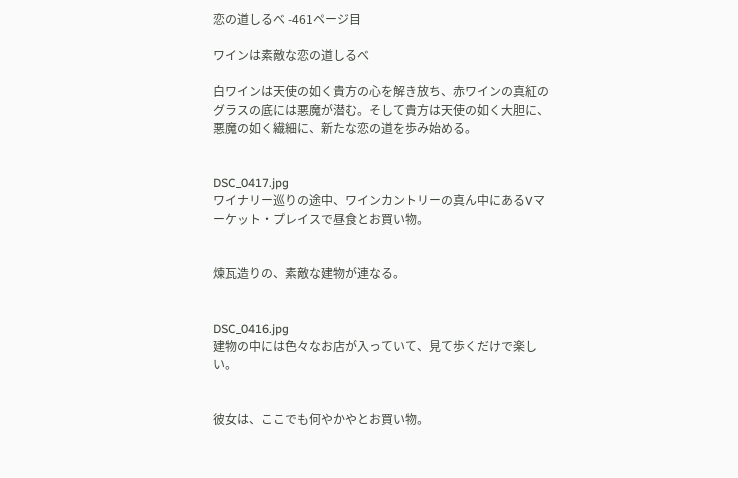恋の道しるべ -461ページ目

ワインは素敵な恋の道しるべ

白ワインは天使の如く貴方の心を解き放ち、赤ワインの真紅のグラスの底には悪魔が潜む。そして貴方は天使の如く大胆に、悪魔の如く繊細に、新たな恋の道を歩み始める。


DSC_0417.jpg
ワイナリー巡りの途中、ワインカントリーの真ん中にあるVマーケット・プレイスで昼食とお買い物。


煉瓦造りの、素敵な建物が連なる。


DSC_0416.jpg
建物の中には色々なお店が入っていて、見て歩くだけで楽しい。


彼女は、ここでも何やかやとお買い物。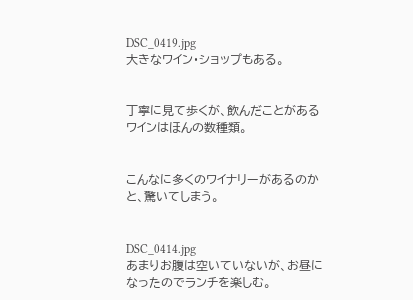DSC_0419.jpg
大きなワイン・ショップもある。


丁寧に見て歩くが、飲んだことがあるワインはほんの数種類。


こんなに多くのワイナリーがあるのかと、驚いてしまう。


DSC_0414.jpg
あまりお腹は空いていないが、お昼になったのでランチを楽しむ。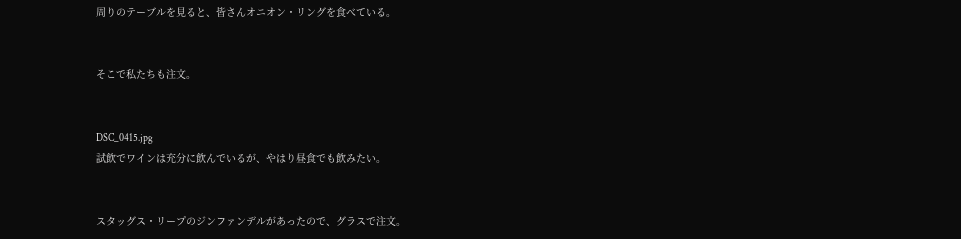周りのテーブルを見ると、皆さんオニオン・リングを食べている。


そこで私たちも注文。


DSC_0415.jpg
試飲でワインは充分に飲んでいるが、やはり昼食でも飲みたい。


スタッグス・リープのジンファンデルがあったので、グラスで注文。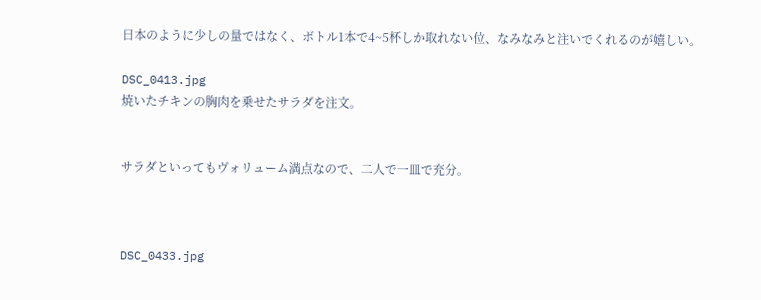日本のように少しの量ではなく、ボトル1本で4~5杯しか取れない位、なみなみと注いでくれるのが嬉しい。

DSC_0413.jpg
焼いたチキンの胸肉を乗せたサラダを注文。


サラダといってもヴォリューム満点なので、二人で一皿で充分。



DSC_0433.jpg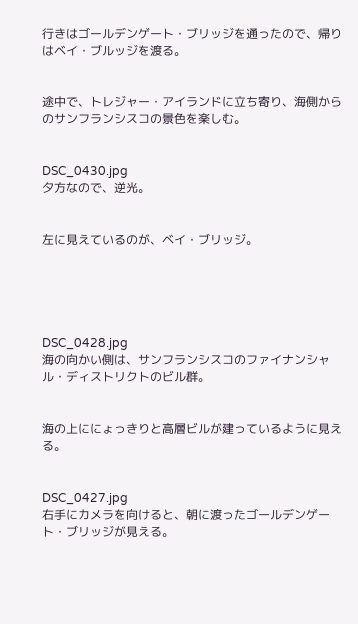行きはゴールデンゲート・ブリッジを通ったので、帰りはベイ・ブルッジを渡る。


途中で、トレジャー・アイランドに立ち寄り、海側からのサンフランシスコの景色を楽しむ。


DSC_0430.jpg
夕方なので、逆光。


左に見えているのが、ベイ・ブリッジ。





DSC_0428.jpg
海の向かい側は、サンフランシスコのファイナンシャル・ディストリクトのビル群。


海の上ににょっきりと高層ビルが建っているように見える。


DSC_0427.jpg
右手にカメラを向けると、朝に渡ったゴールデンゲート・ブリッジが見える。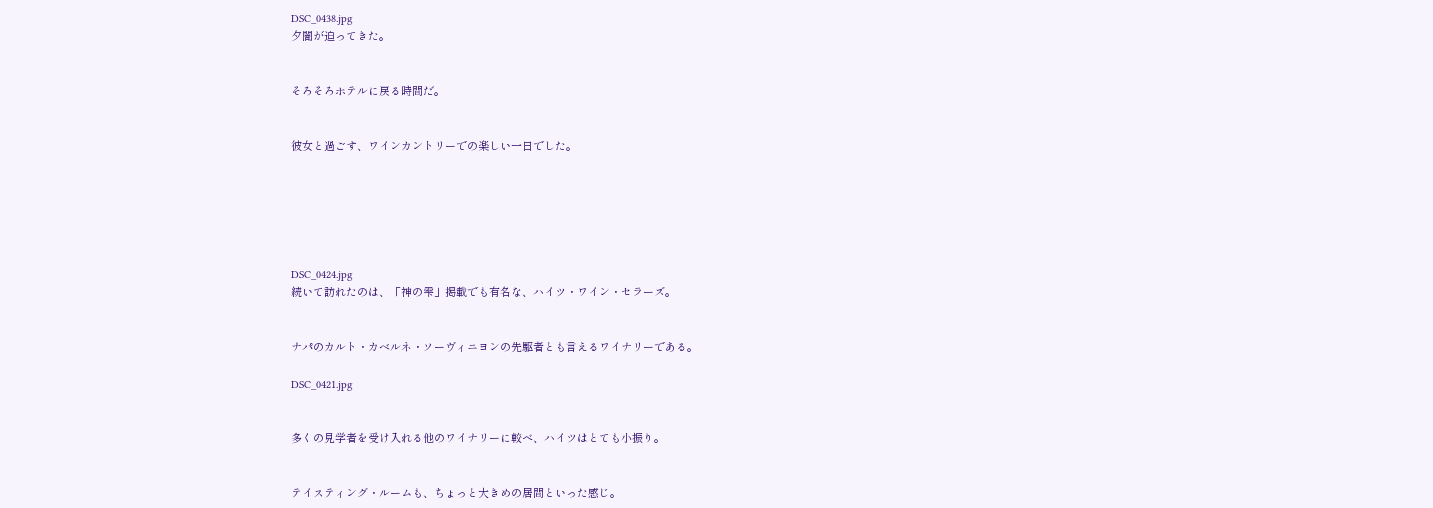DSC_0438.jpg
夕闇が迫ってきた。


そろそろホテルに戻る時間だ。


彼女と過ごす、ワインカントリーでの楽しい一日でした。






DSC_0424.jpg
続いて訪れたのは、「神の雫」掲載でも有名な、ハイツ・ワイン・セラーズ。


ナパのカルト・カベルネ・ソーヴィニヨンの先駆者とも言えるワイナリーである。

DSC_0421.jpg


多くの見学者を受け入れる他のワイナリーに較べ、ハイツはとても小振り。


テイスティング・ルームも、ちょっと大きめの居間といった感じ。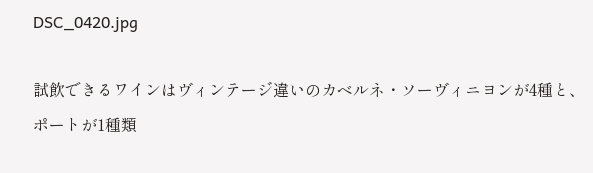DSC_0420.jpg

試飲できるワインはヴィンテージ違いのカベルネ・ソーヴィニヨンが4種と、ポートが1種類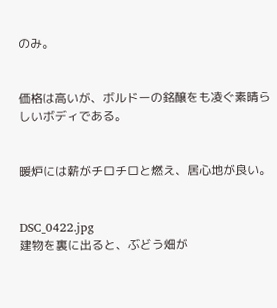のみ。


価格は高いが、ボルドーの銘醸をも凌ぐ素晴らしいボディである。


暖炉には薪がチロチロと燃え、居心地が良い。


DSC_0422.jpg
建物を裏に出ると、ぶどう畑が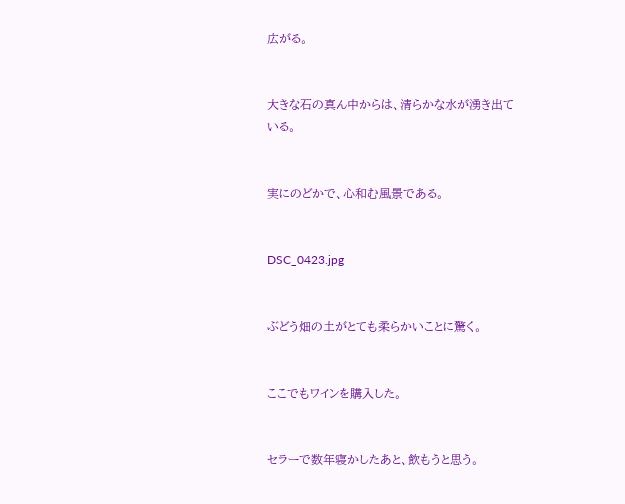広がる。


大きな石の真ん中からは、清らかな水が湧き出ている。


実にのどかで、心和む風景である。


DSC_0423.jpg


ぶどう畑の土がとても柔らかいことに驚く。


ここでもワインを購入した。


セラーで数年寝かしたあと、飲もうと思う。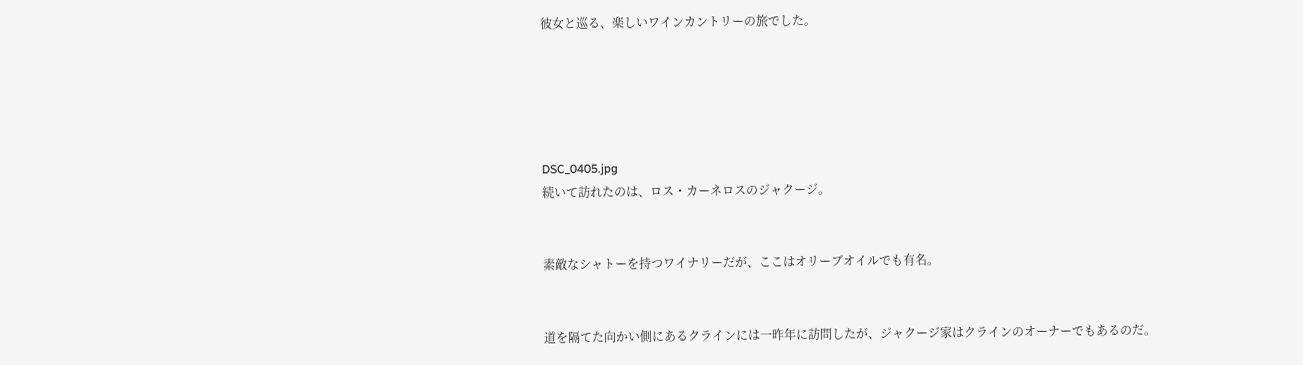彼女と巡る、楽しいワインカントリーの旅でした。





DSC_0405.jpg
続いて訪れたのは、ロス・カーネロスのジャクージ。


素敵なシャトーを持つワイナリーだが、ここはオリーブオイルでも有名。


道を隔てた向かい側にあるクラインには一昨年に訪問したが、ジャクージ家はクラインのオーナーでもあるのだ。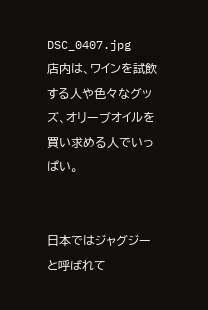DSC_0407.jpg
店内は、ワインを試飲する人や色々なグッズ、オリーブオイルを買い求める人でいっぱい。


日本ではジャグジーと呼ばれて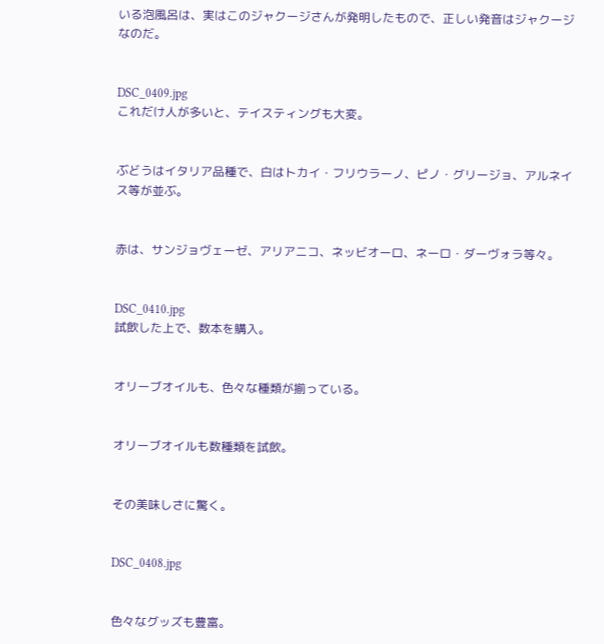いる泡風呂は、実はこのジャクージさんが発明したもので、正しい発音はジャクージなのだ。


DSC_0409.jpg
これだけ人が多いと、テイスティングも大変。


ぶどうはイタリア品種で、白はトカイ・フリウラーノ、ピノ・グリージョ、アルネイス等が並ぶ。


赤は、サンジョヴェーゼ、アリアニコ、ネッビオーロ、ネーロ・ダーヴォラ等々。


DSC_0410.jpg
試飲した上で、数本を購入。


オリーブオイルも、色々な種類が揃っている。


オリーブオイルも数種類を試飲。


その美味しさに驚く。


DSC_0408.jpg


色々なグッズも豊富。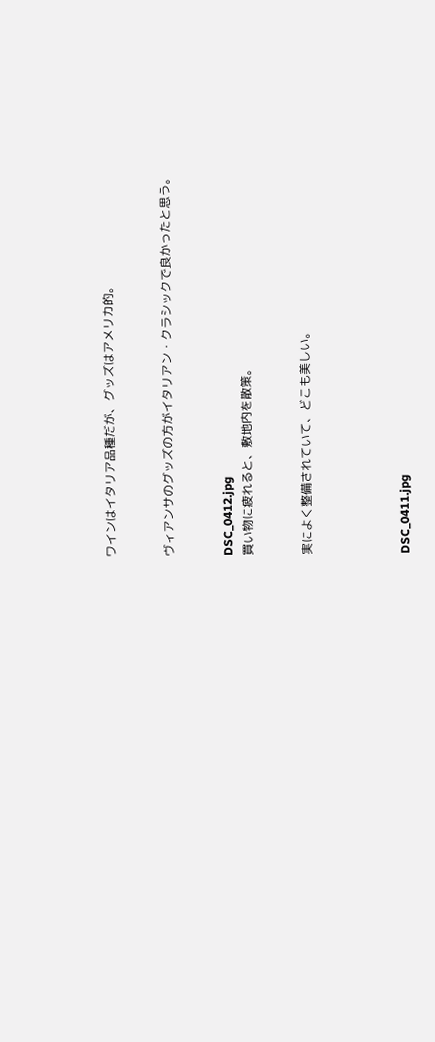ワインはイタリア品種だが、グッズはアメリカ的。


ヴィアンサのグッズの方がイタリアン・クラシックで良かったと思う。


DSC_0412.jpg
買い物に疲れると、敷地内を散策。


実によく整備されていて、どこも美しい。




DSC_0411.jpg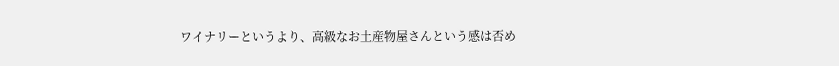ワイナリーというより、高級なお土産物屋さんという感は否め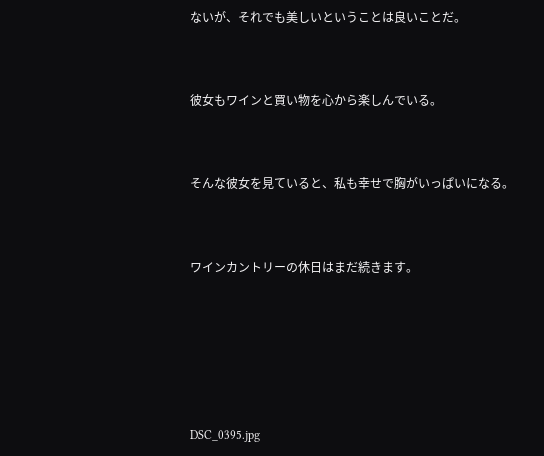ないが、それでも美しいということは良いことだ。


彼女もワインと買い物を心から楽しんでいる。


そんな彼女を見ていると、私も幸せで胸がいっぱいになる。


ワインカントリーの休日はまだ続きます。





DSC_0395.jpg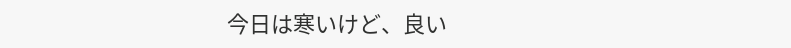今日は寒いけど、良い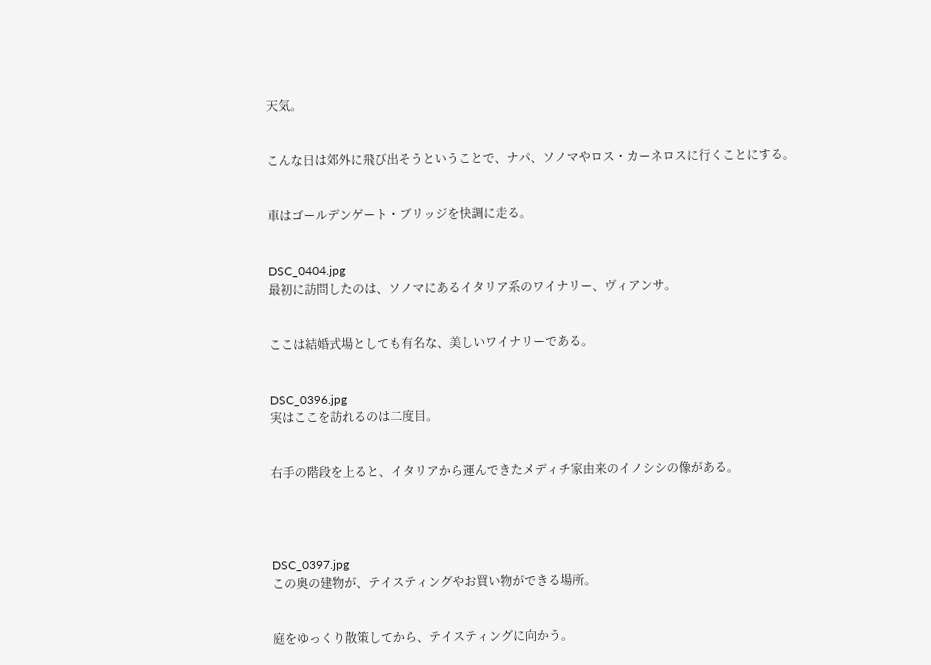天気。


こんな日は郊外に飛び出そうということで、ナパ、ソノマやロス・カーネロスに行くことにする。


車はゴールデンゲート・ブリッジを快調に走る。


DSC_0404.jpg
最初に訪問したのは、ソノマにあるイタリア系のワイナリー、ヴィアンサ。


ここは結婚式場としても有名な、美しいワイナリーである。


DSC_0396.jpg
実はここを訪れるのは二度目。


右手の階段を上ると、イタリアから運んできたメディチ家由来のイノシシの像がある。




DSC_0397.jpg
この奥の建物が、テイスティングやお買い物ができる場所。


庭をゆっくり散策してから、テイスティングに向かう。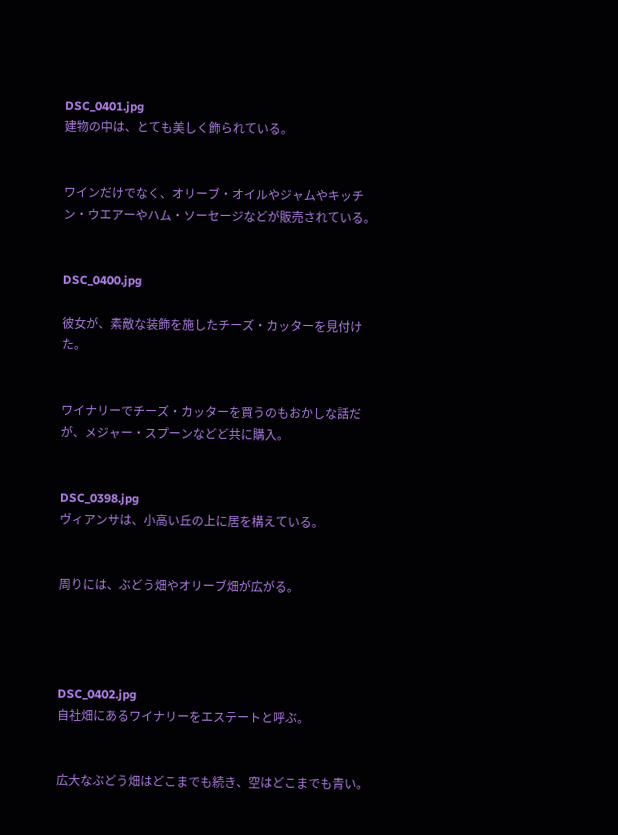DSC_0401.jpg
建物の中は、とても美しく飾られている。


ワインだけでなく、オリーブ・オイルやジャムやキッチン・ウエアーやハム・ソーセージなどが販売されている。


DSC_0400.jpg

彼女が、素敵な装飾を施したチーズ・カッターを見付けた。


ワイナリーでチーズ・カッターを買うのもおかしな話だが、メジャー・スプーンなどど共に購入。


DSC_0398.jpg
ヴィアンサは、小高い丘の上に居を構えている。


周りには、ぶどう畑やオリーブ畑が広がる。




DSC_0402.jpg
自社畑にあるワイナリーをエステートと呼ぶ。


広大なぶどう畑はどこまでも続き、空はどこまでも青い。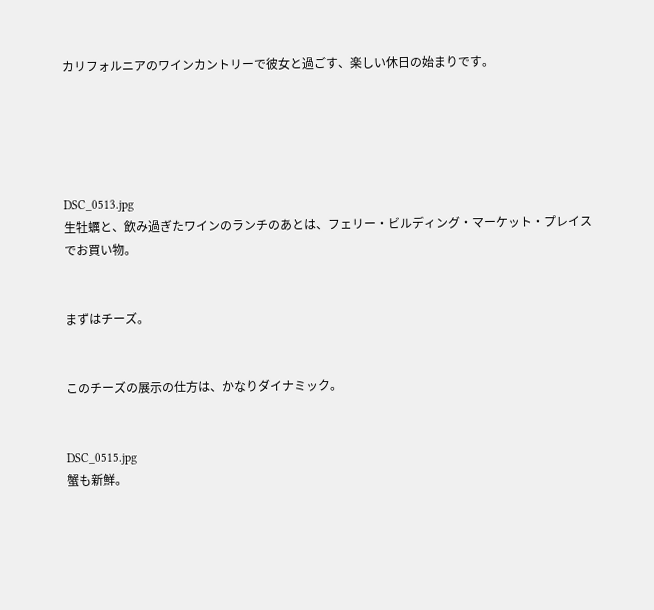カリフォルニアのワインカントリーで彼女と過ごす、楽しい休日の始まりです。





DSC_0513.jpg
生牡蠣と、飲み過ぎたワインのランチのあとは、フェリー・ビルディング・マーケット・プレイスでお買い物。


まずはチーズ。


このチーズの展示の仕方は、かなりダイナミック。


DSC_0515.jpg
蟹も新鮮。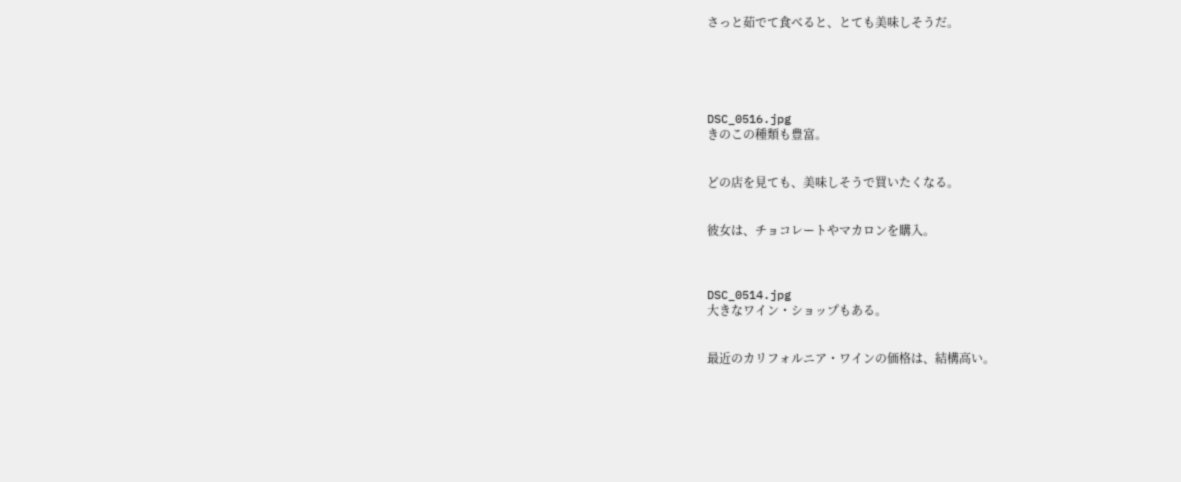さっと茹でて食べると、とても美味しそうだ。





DSC_0516.jpg
きのこの種類も豊富。


どの店を見ても、美味しそうで買いたくなる。


彼女は、チョコレートやマカロンを購入。



DSC_0514.jpg
大きなワイン・ショップもある。


最近のカリフォルニア・ワインの価格は、結構高い。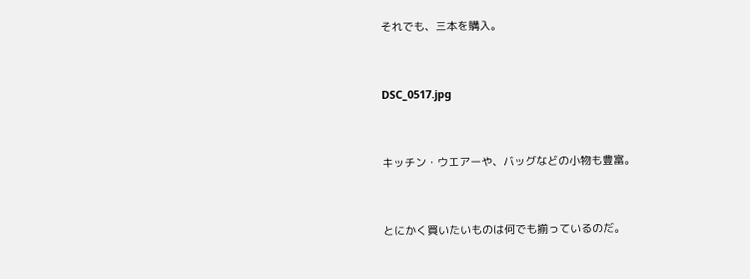それでも、三本を購入。


DSC_0517.jpg


キッチン・ウエアーや、バッグなどの小物も豊富。


とにかく買いたいものは何でも揃っているのだ。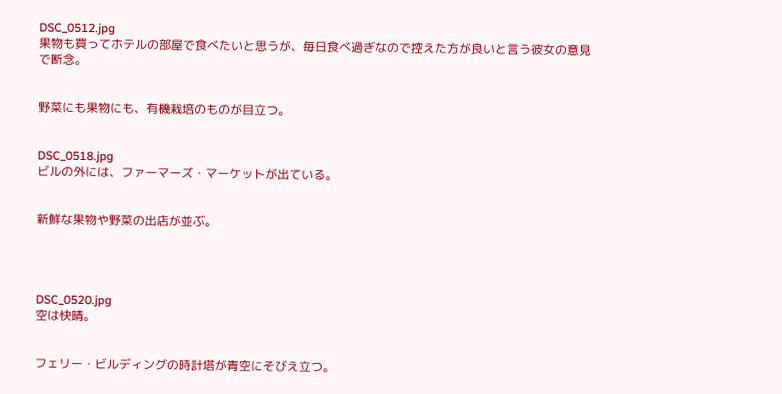DSC_0512.jpg
果物も買ってホテルの部屋で食べたいと思うが、毎日食べ過ぎなので控えた方が良いと言う彼女の意見で断念。


野菜にも果物にも、有機栽培のものが目立つ。


DSC_0518.jpg
ビルの外には、ファーマーズ・マーケットが出ている。


新鮮な果物や野菜の出店が並ぶ。




DSC_0520.jpg
空は快晴。


フェリー・ビルディングの時計塔が青空にそびえ立つ。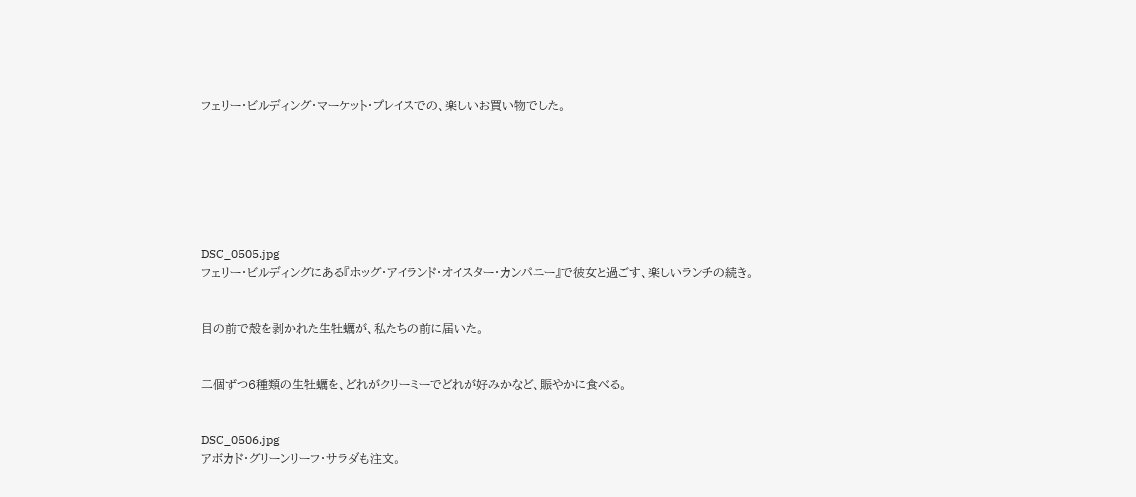フェリー・ビルディング・マーケット・プレイスでの、楽しいお買い物でした。







DSC_0505.jpg
フェリー・ビルディングにある『ホッグ・アイランド・オイスター・カンパニー』で彼女と過ごす、楽しいランチの続き。


目の前で殻を剥かれた生牡蠣が、私たちの前に届いた。


二個ずつ6種類の生牡蠣を、どれがクリーミーでどれが好みかなど、賑やかに食べる。


DSC_0506.jpg
アボカド・グリーンリーフ・サラダも注文。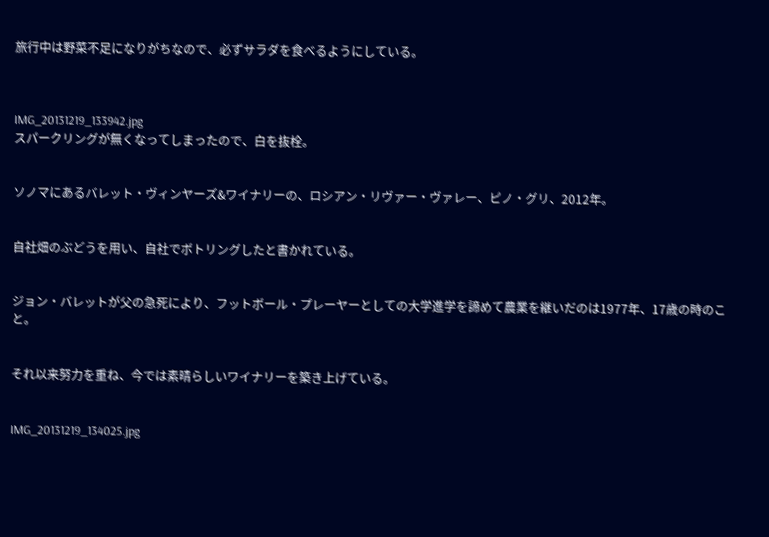旅行中は野菜不足になりがちなので、必ずサラダを食べるようにしている。



IMG_20131219_133942.jpg
スパークリングが無くなってしまったので、白を抜栓。


ソノマにあるバレット・ヴィンヤーズ&ワイナリーの、ロシアン・リヴァー・ヴァレー、ピノ・グリ、2012年。


自社畑のぶどうを用い、自社でボトリングしたと書かれている。


ジョン・バレットが父の急死により、フットボール・プレーヤーとしての大学進学を諦めて農業を継いだのは1977年、17歳の時のこと。


それ以来努力を重ね、今では素晴らしいワイナリーを築き上げている。


IMG_20131219_134025.jpg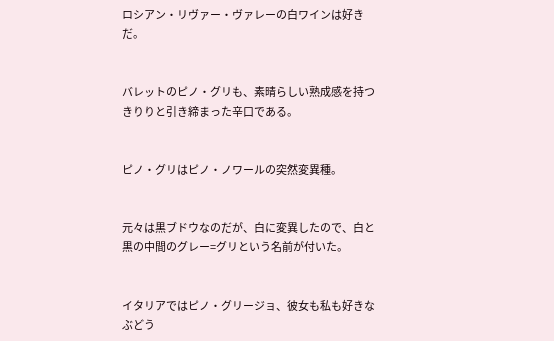ロシアン・リヴァー・ヴァレーの白ワインは好きだ。


バレットのピノ・グリも、素晴らしい熟成感を持つきりりと引き締まった辛口である。


ピノ・グリはピノ・ノワールの突然変異種。


元々は黒ブドウなのだが、白に変異したので、白と黒の中間のグレー=グリという名前が付いた。


イタリアではピノ・グリージョ、彼女も私も好きなぶどう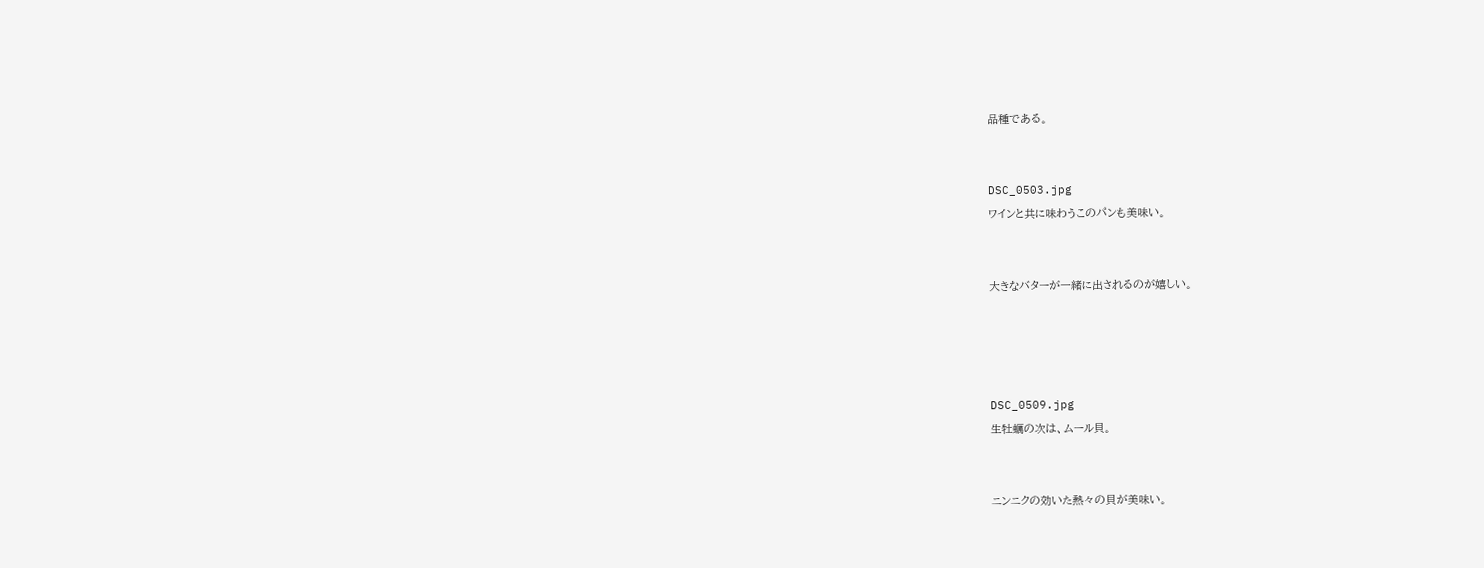品種である。


DSC_0503.jpg
ワインと共に味わうこのパンも美味い。


大きなバターが一緒に出されるのが嬉しい。




DSC_0509.jpg
生牡蠣の次は、ムール貝。


ニンニクの効いた熱々の貝が美味い。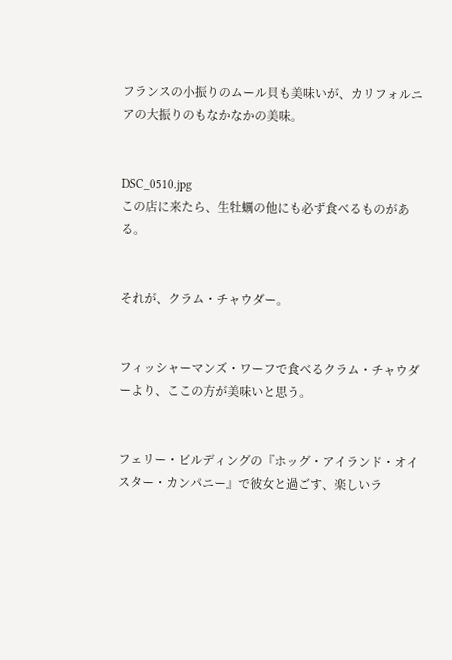フランスの小振りのムール貝も美味いが、カリフォルニアの大振りのもなかなかの美味。


DSC_0510.jpg
この店に来たら、生牡蠣の他にも必ず食べるものがある。


それが、クラム・チャウダー。


フィッシャーマンズ・ワーフで食べるクラム・チャウダーより、ここの方が美味いと思う。


フェリー・ビルディングの『ホッグ・アイランド・オイスター・カンパニー』で彼女と過ごす、楽しいラ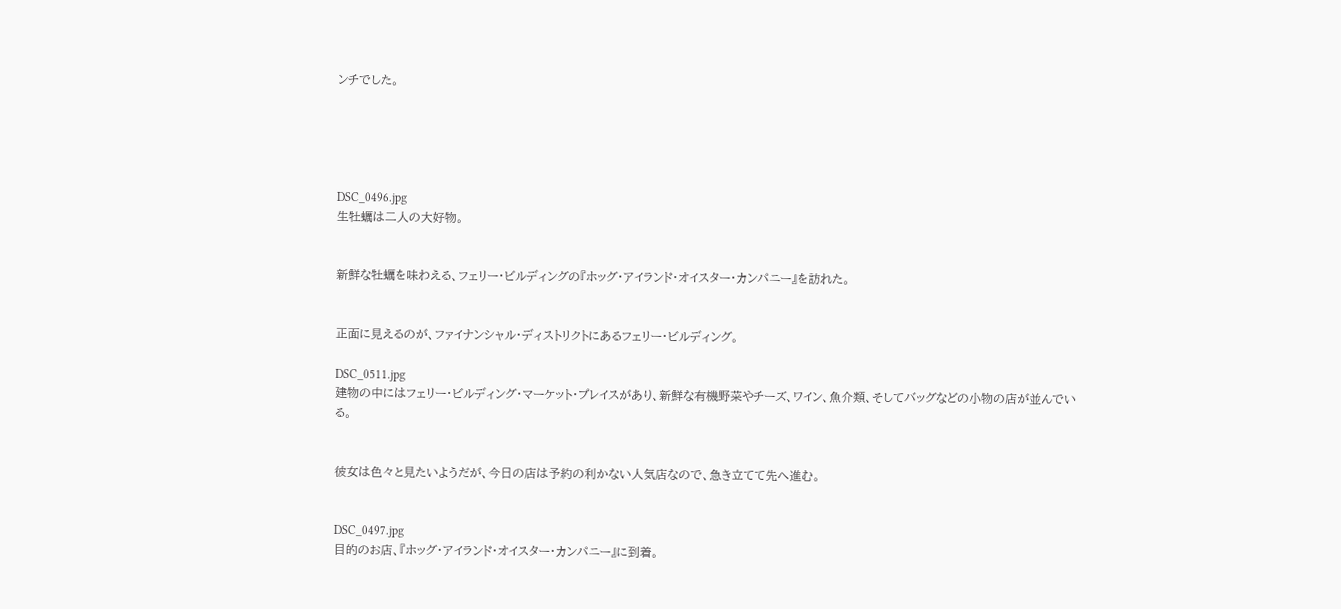ンチでした。





DSC_0496.jpg
生牡蠣は二人の大好物。


新鮮な牡蠣を味わえる、フェリー・ビルディングの『ホッグ・アイランド・オイスター・カンパニー』を訪れた。


正面に見えるのが、ファイナンシャル・ディストリクトにあるフェリー・ビルディング。

DSC_0511.jpg
建物の中にはフェリー・ビルディング・マーケット・プレイスがあり、新鮮な有機野菜やチーズ、ワイン、魚介類、そしてバッグなどの小物の店が並んでいる。


彼女は色々と見たいようだが、今日の店は予約の利かない人気店なので、急き立てて先へ進む。


DSC_0497.jpg
目的のお店、『ホッグ・アイランド・オイスター・カンパニー』に到着。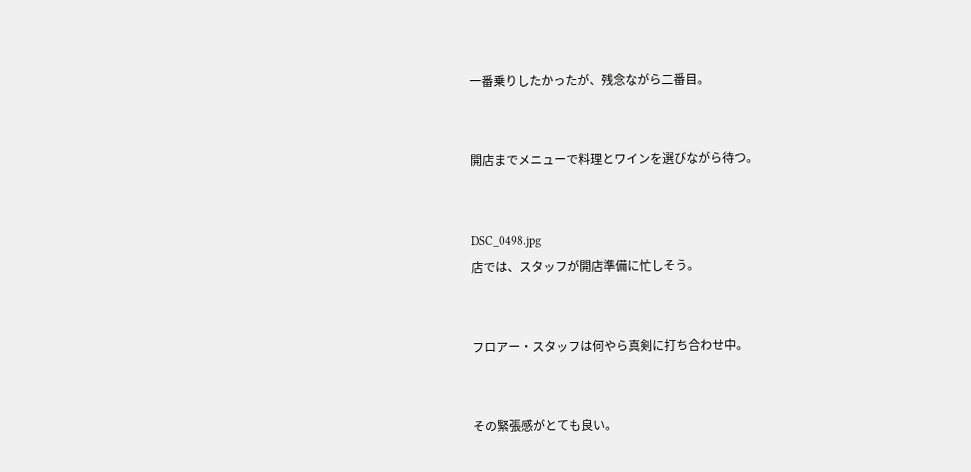一番乗りしたかったが、残念ながら二番目。


開店までメニューで料理とワインを選びながら待つ。


DSC_0498.jpg
店では、スタッフが開店準備に忙しそう。


フロアー・スタッフは何やら真剣に打ち合わせ中。


その緊張感がとても良い。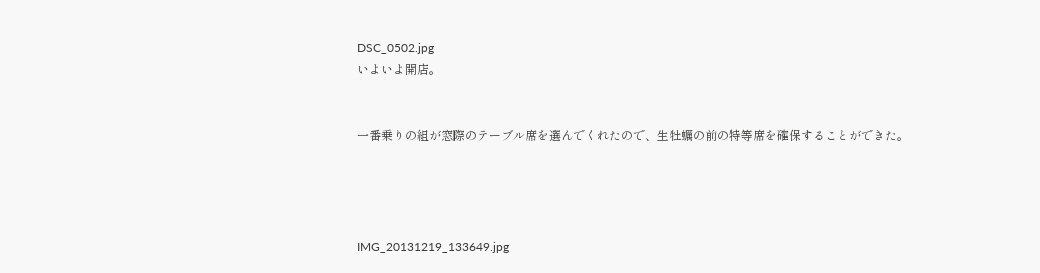DSC_0502.jpg
いよいよ開店。


一番乗りの組が窓際のテーブル席を選んでくれたので、生牡蠣の前の特等席を確保することができた。




IMG_20131219_133649.jpg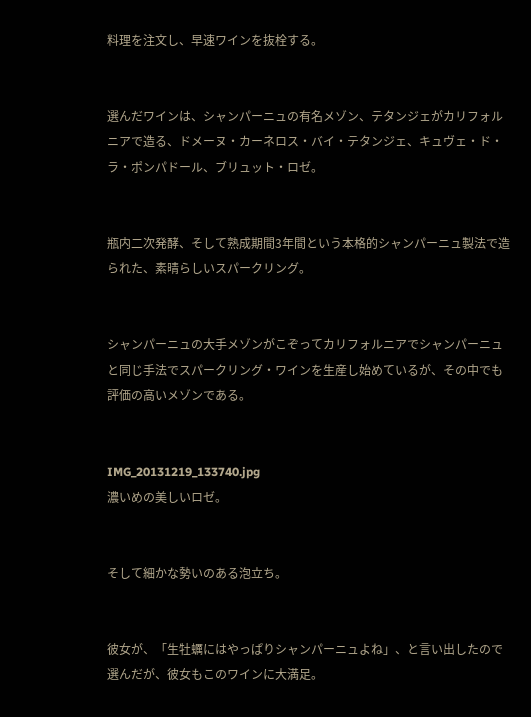料理を注文し、早速ワインを抜栓する。


選んだワインは、シャンパーニュの有名メゾン、テタンジェがカリフォルニアで造る、ドメーヌ・カーネロス・バイ・テタンジェ、キュヴェ・ド・ラ・ポンパドール、ブリュット・ロゼ。


瓶内二次発酵、そして熟成期間3年間という本格的シャンパーニュ製法で造られた、素晴らしいスパークリング。


シャンパーニュの大手メゾンがこぞってカリフォルニアでシャンパーニュと同じ手法でスパークリング・ワインを生産し始めているが、その中でも評価の高いメゾンである。


IMG_20131219_133740.jpg
濃いめの美しいロゼ。


そして細かな勢いのある泡立ち。


彼女が、「生牡蠣にはやっぱりシャンパーニュよね」、と言い出したので選んだが、彼女もこのワインに大満足。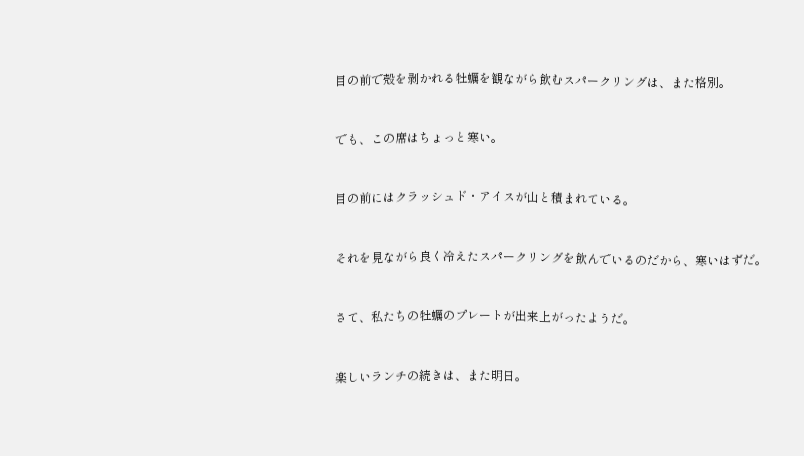目の前で殻を剥かれる牡蠣を観ながら飲むスパークリングは、また格別。


でも、この席はちょっと寒い。


目の前にはクラッシュド・アイスが山と積まれている。


それを見ながら良く冷えたスパークリングを飲んでいるのだから、寒いはずだ。


さて、私たちの牡蠣のプレートが出来上がったようだ。


楽しいランチの続きは、また明日。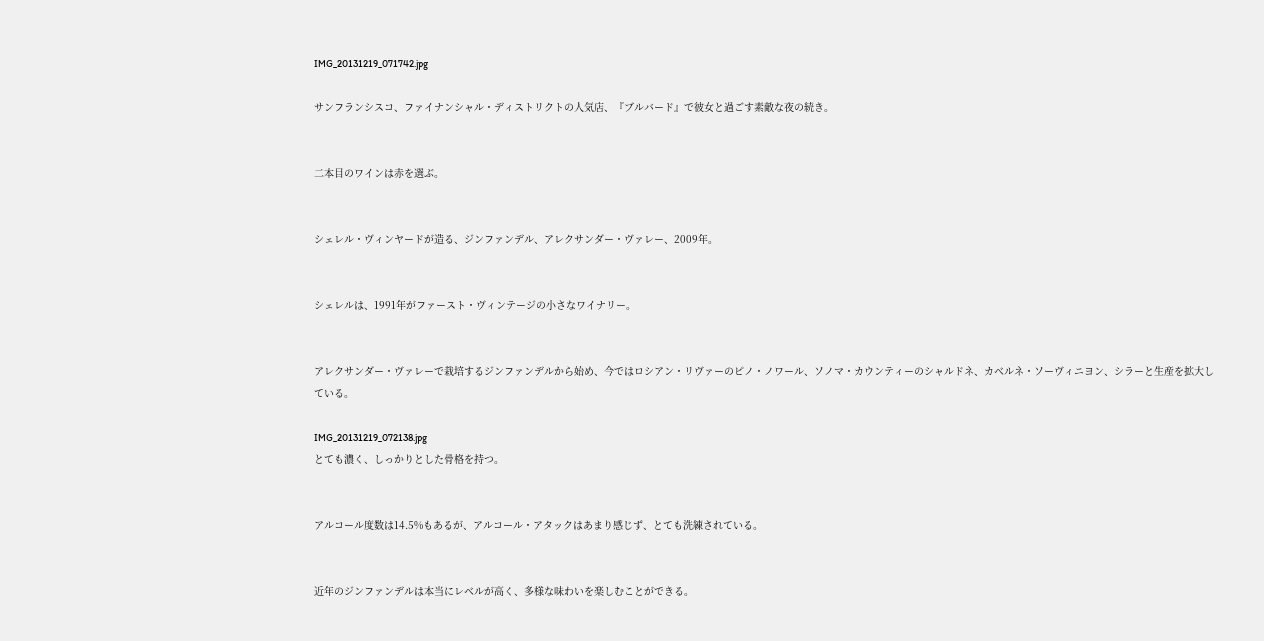IMG_20131219_071742.jpg

サンフランシスコ、ファイナンシャル・ディストリクトの人気店、『ブルバード』で彼女と過ごす素敵な夜の続き。


二本目のワインは赤を選ぶ。


シェレル・ヴィンヤードが造る、ジンファンデル、アレクサンダー・ヴァレー、2009年。


シェレルは、1991年がファースト・ヴィンテージの小さなワイナリー。


アレクサンダー・ヴァレーで栽培するジンファンデルから始め、今ではロシアン・リヴァーのピノ・ノワール、ソノマ・カウンティーのシャルドネ、カベルネ・ソーヴィニヨン、シラーと生産を拡大している。

IMG_20131219_072138.jpg
とても濃く、しっかりとした骨格を持つ。


アルコール度数は14.5%もあるが、アルコール・アタックはあまり感じず、とても洗練されている。


近年のジンファンデルは本当にレベルが高く、多様な味わいを楽しむことができる。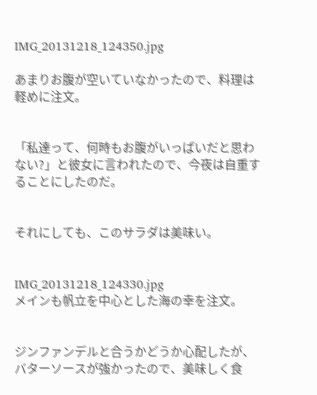IMG_20131218_124350.jpg

あまりお腹が空いていなかったので、料理は軽めに注文。


「私達って、何時もお腹がいっぱいだと思わない?」と彼女に言われたので、今夜は自重することにしたのだ。


それにしても、このサラダは美味い。


IMG_20131218_124330.jpg
メインも帆立を中心とした海の幸を注文。


ジンファンデルと合うかどうか心配したが、バターソースが強かったので、美味しく食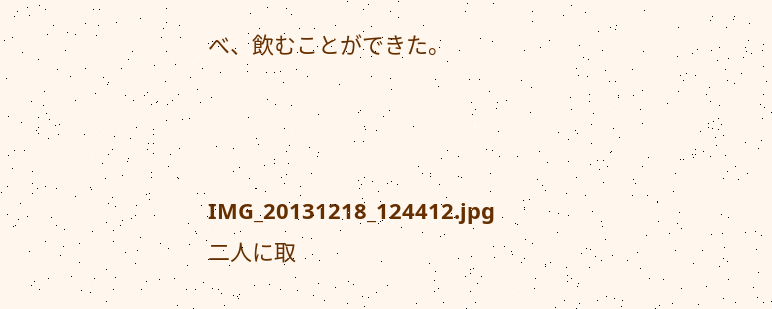べ、飲むことができた。



IMG_20131218_124412.jpg
二人に取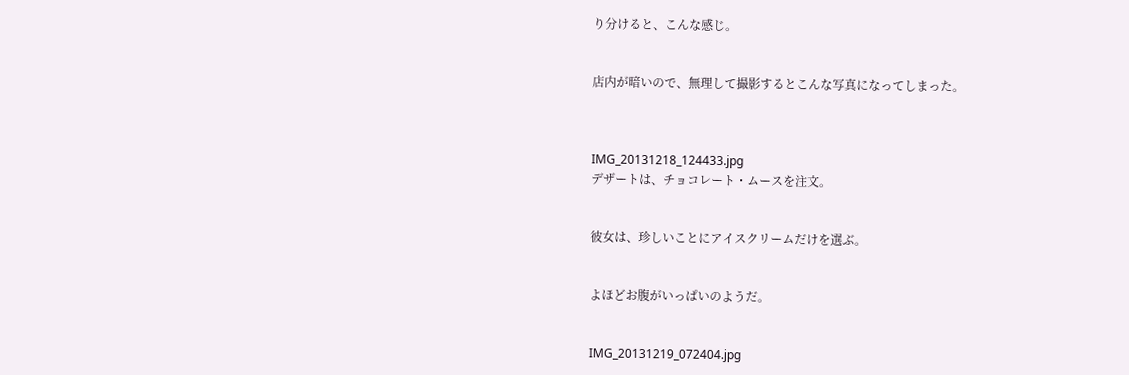り分けると、こんな感じ。


店内が暗いので、無理して撮影するとこんな写真になってしまった。



IMG_20131218_124433.jpg
デザートは、チョコレート・ムースを注文。


彼女は、珍しいことにアイスクリームだけを選ぶ。


よほどお腹がいっぱいのようだ。


IMG_20131219_072404.jpg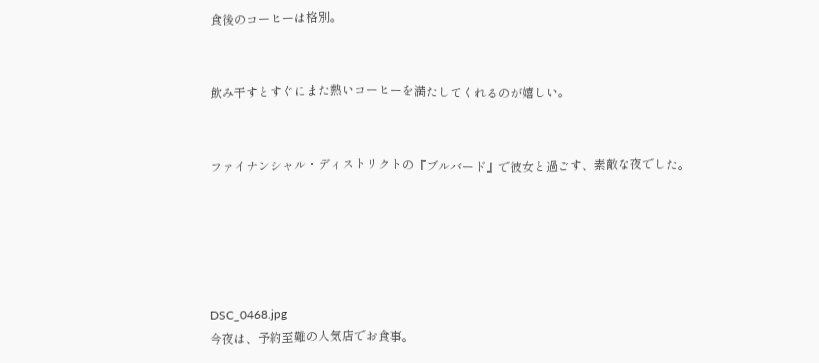食後のコーヒーは格別。


飲み干すとすぐにまた熱いコーヒーを満たしてくれるのが嬉しい。


ファイナンシャル・ディストリクトの『ブルバード』で彼女と過ごす、素敵な夜でした。





DSC_0468.jpg
今夜は、予約至難の人気店でお食事。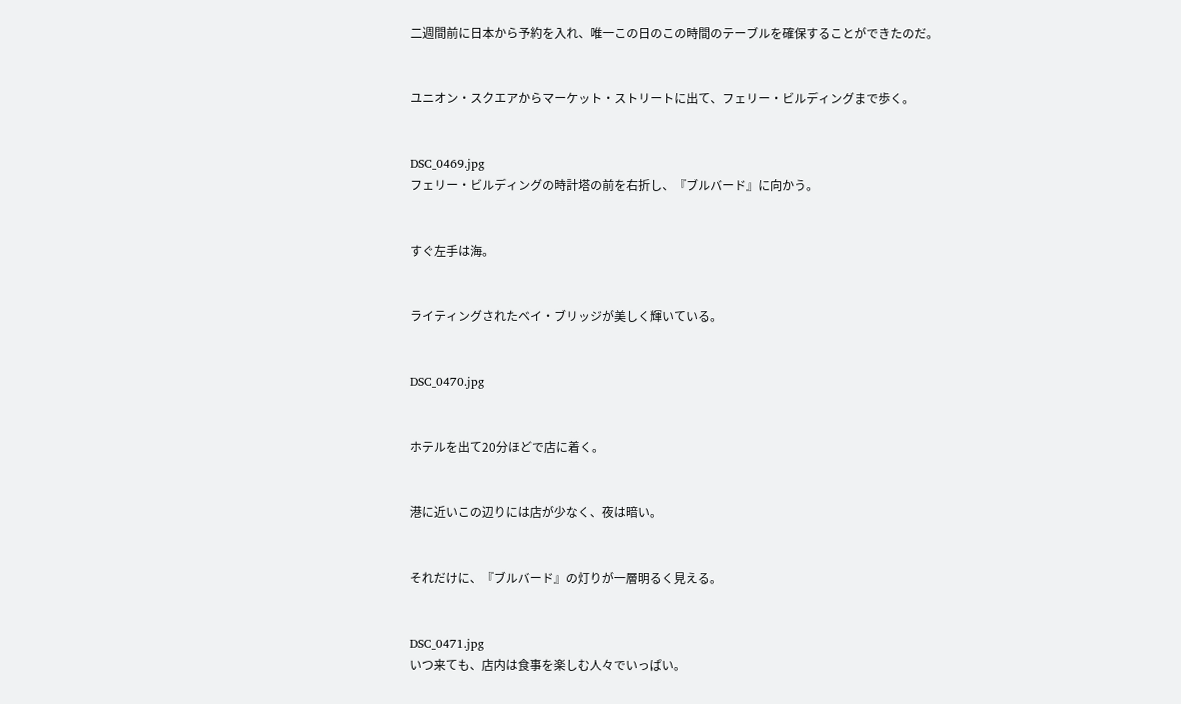二週間前に日本から予約を入れ、唯一この日のこの時間のテーブルを確保することができたのだ。


ユニオン・スクエアからマーケット・ストリートに出て、フェリー・ビルディングまで歩く。


DSC_0469.jpg
フェリー・ビルディングの時計塔の前を右折し、『ブルバード』に向かう。


すぐ左手は海。


ライティングされたベイ・ブリッジが美しく輝いている。


DSC_0470.jpg


ホテルを出て20分ほどで店に着く。


港に近いこの辺りには店が少なく、夜は暗い。


それだけに、『ブルバード』の灯りが一層明るく見える。


DSC_0471.jpg
いつ来ても、店内は食事を楽しむ人々でいっぱい。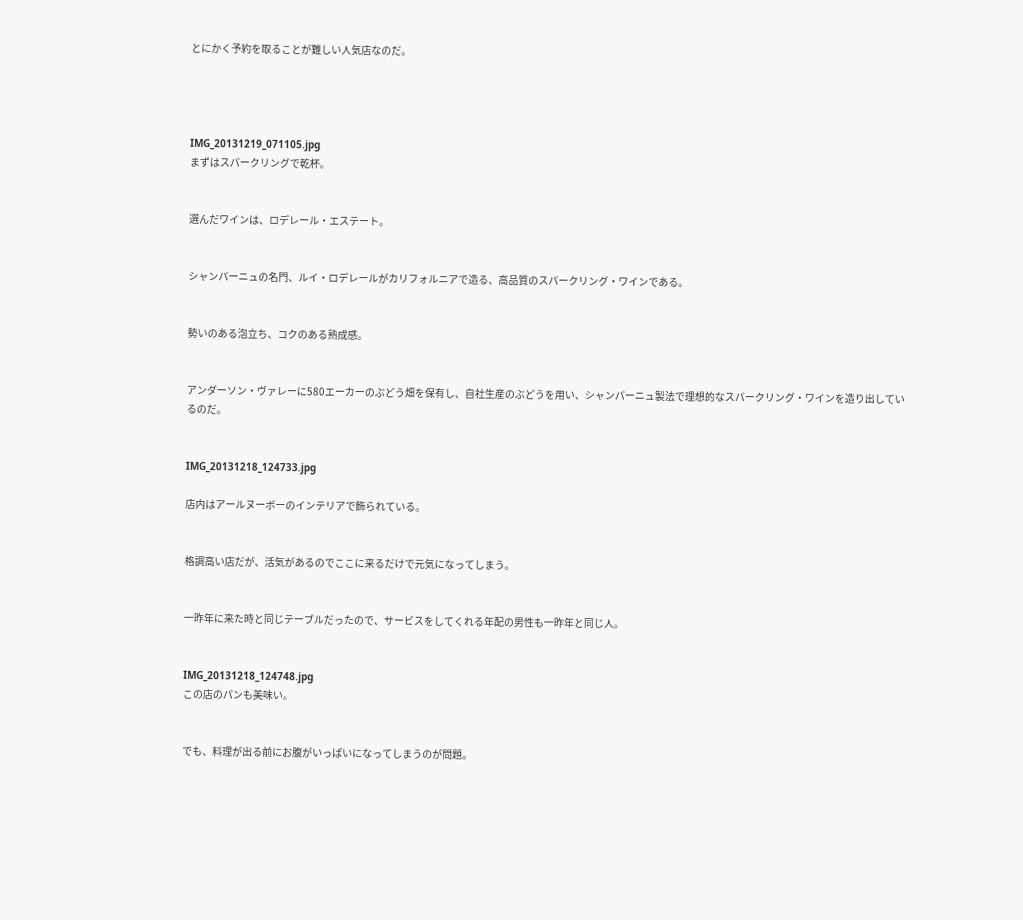とにかく予約を取ることが難しい人気店なのだ。




IMG_20131219_071105.jpg
まずはスパークリングで乾杯。


選んだワインは、ロデレール・エステート。


シャンパーニュの名門、ルイ・ロデレールがカリフォルニアで造る、高品質のスパークリング・ワインである。


勢いのある泡立ち、コクのある熟成感。


アンダーソン・ヴァレーに580エーカーのぶどう畑を保有し、自社生産のぶどうを用い、シャンパーニュ製法で理想的なスパークリング・ワインを造り出しているのだ。


IMG_20131218_124733.jpg

店内はアールヌーボーのインテリアで飾られている。


格調高い店だが、活気があるのでここに来るだけで元気になってしまう。


一昨年に来た時と同じテーブルだったので、サービスをしてくれる年配の男性も一昨年と同じ人。


IMG_20131218_124748.jpg
この店のパンも美味い。


でも、料理が出る前にお腹がいっぱいになってしまうのが問題。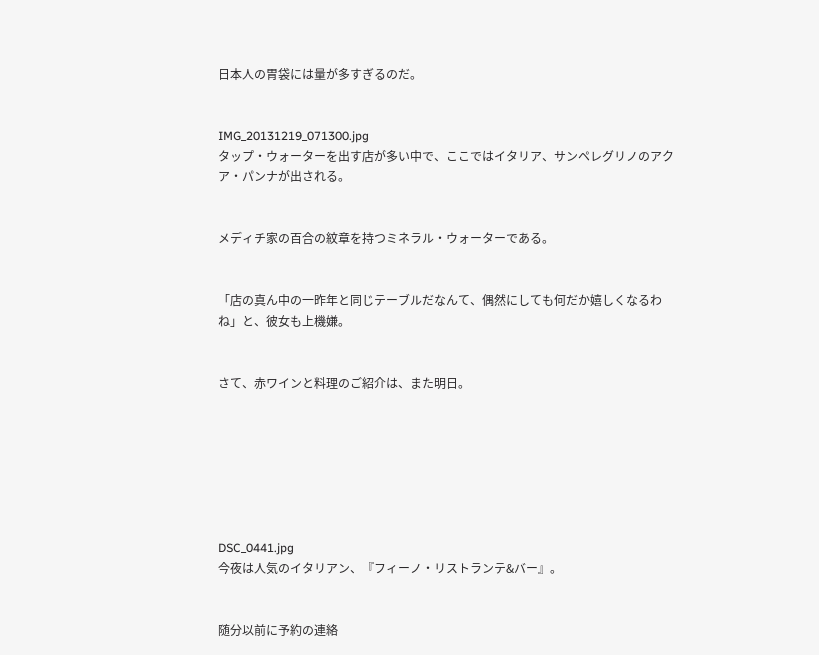日本人の胃袋には量が多すぎるのだ。


IMG_20131219_071300.jpg
タップ・ウォーターを出す店が多い中で、ここではイタリア、サンペレグリノのアクア・パンナが出される。


メディチ家の百合の紋章を持つミネラル・ウォーターである。


「店の真ん中の一昨年と同じテーブルだなんて、偶然にしても何だか嬉しくなるわね」と、彼女も上機嫌。


さて、赤ワインと料理のご紹介は、また明日。







DSC_0441.jpg
今夜は人気のイタリアン、『フィーノ・リストランテ&バー』。


随分以前に予約の連絡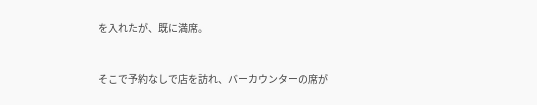を入れたが、既に満席。


そこで予約なしで店を訪れ、バーカウンターの席が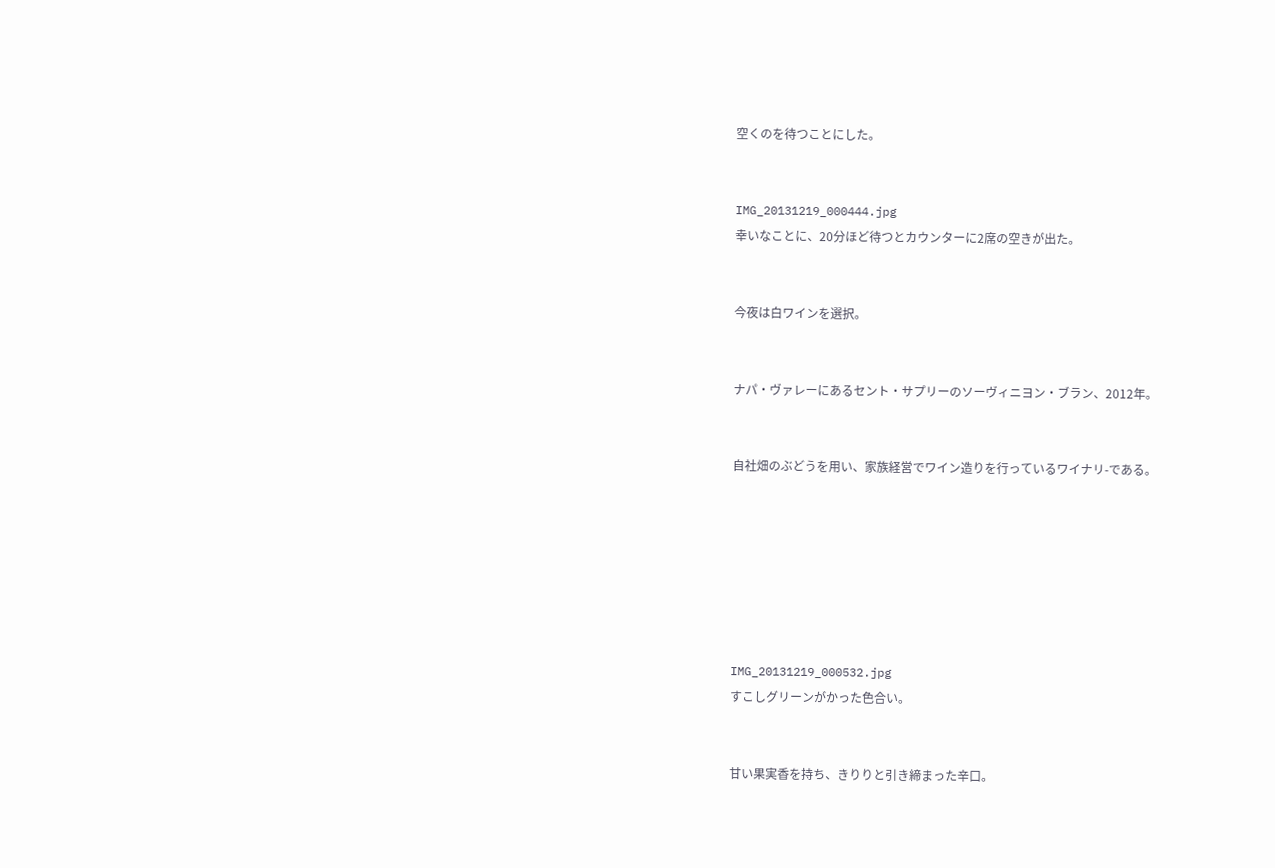空くのを待つことにした。


IMG_20131219_000444.jpg
幸いなことに、20分ほど待つとカウンターに2席の空きが出た。


今夜は白ワインを選択。


ナパ・ヴァレーにあるセント・サプリーのソーヴィニヨン・ブラン、2012年。


自社畑のぶどうを用い、家族経営でワイン造りを行っているワイナリ-である。







IMG_20131219_000532.jpg
すこしグリーンがかった色合い。


甘い果実香を持ち、きりりと引き締まった辛口。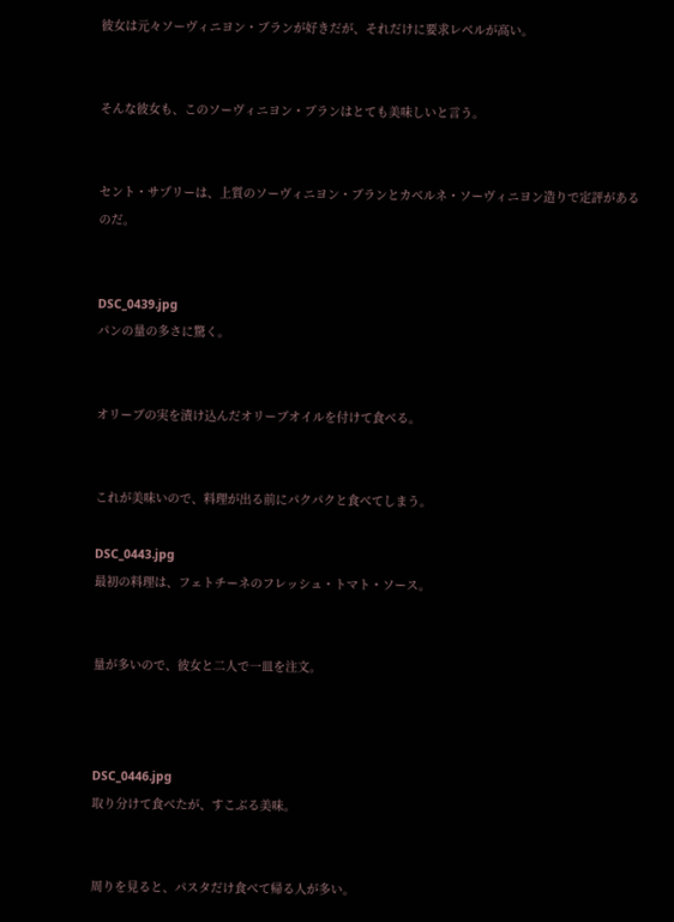彼女は元々ソーヴィニヨン・ブランが好きだが、それだけに要求レベルが高い。


そんな彼女も、このソーヴィニヨン・ブランはとても美味しいと言う。


セント・サプリーは、上質のソーヴィニヨン・ブランとカベルネ・ソーヴィニヨン造りで定評があるのだ。


DSC_0439.jpg
パンの量の多さに驚く。


オリーブの実を漬け込んだオリーブオイルを付けて食べる。


これが美味いので、料理が出る前にパクパクと食べてしまう。

DSC_0443.jpg
最初の料理は、フェトチーネのフレッシュ・トマト・ソース。


量が多いので、彼女と二人で一皿を注文。



DSC_0446.jpg
取り分けて食べたが、すこぶる美味。


周りを見ると、パスタだけ食べて帰る人が多い。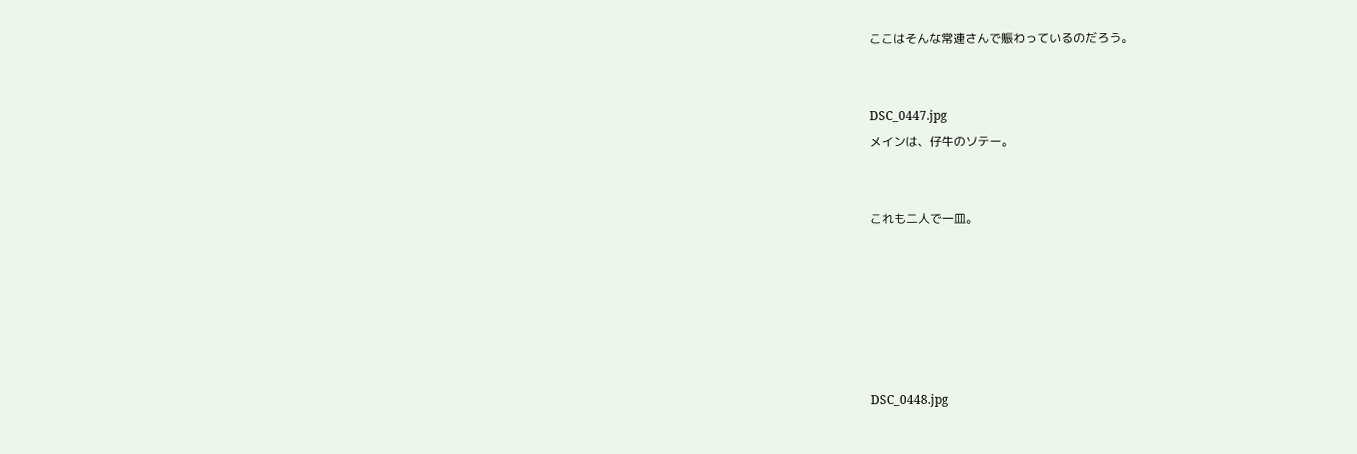ここはそんな常連さんで賑わっているのだろう。


DSC_0447.jpg
メインは、仔牛のソテー。


これも二人で一皿。






DSC_0448.jpg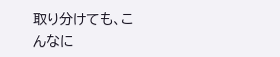取り分けても、こんなに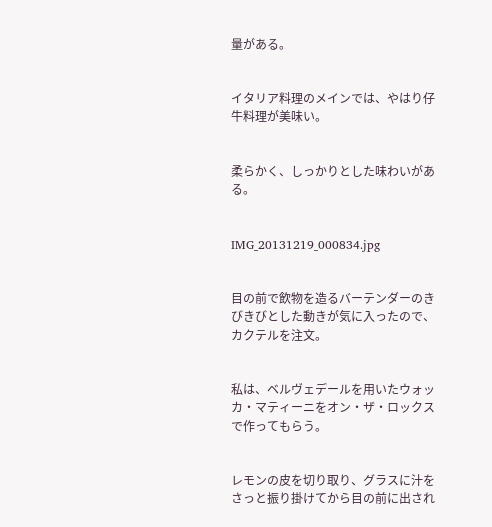量がある。


イタリア料理のメインでは、やはり仔牛料理が美味い。


柔らかく、しっかりとした味わいがある。


IMG_20131219_000834.jpg


目の前で飲物を造るバーテンダーのきびきびとした動きが気に入ったので、カクテルを注文。


私は、ベルヴェデールを用いたウォッカ・マティーニをオン・ザ・ロックスで作ってもらう。


レモンの皮を切り取り、グラスに汁をさっと振り掛けてから目の前に出され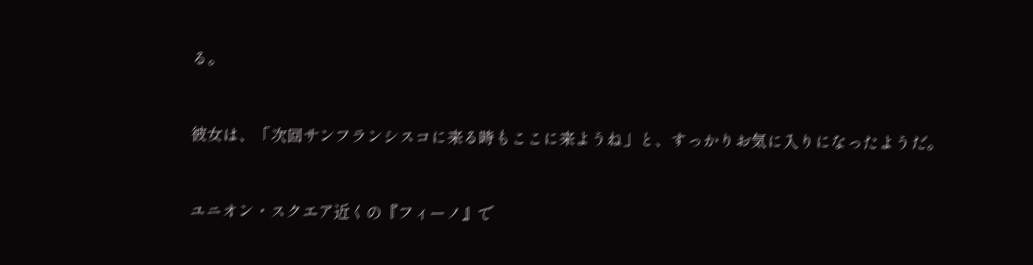る。


彼女は、「次回サンフランシスコに来る時もここに来ようね」と、すっかりお気に入りになったようだ。


ユニオン・スクエア近くの『フィーノ』で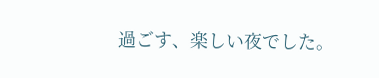過ごす、楽しい夜でした。